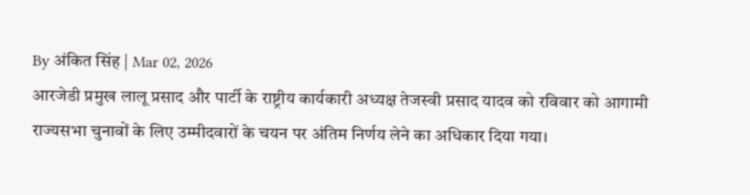By अंकित सिंह | Mar 02, 2026
आरजेडी प्रमुख लालू प्रसाद और पार्टी के राष्ट्रीय कार्यकारी अध्यक्ष तेजस्वी प्रसाद यादव को रविवार को आगामी राज्यसभा चुनावों के लिए उम्मीदवारों के चयन पर अंतिम निर्णय लेने का अधिकार दिया गया।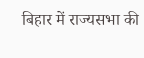बिहार में राज्यसभा की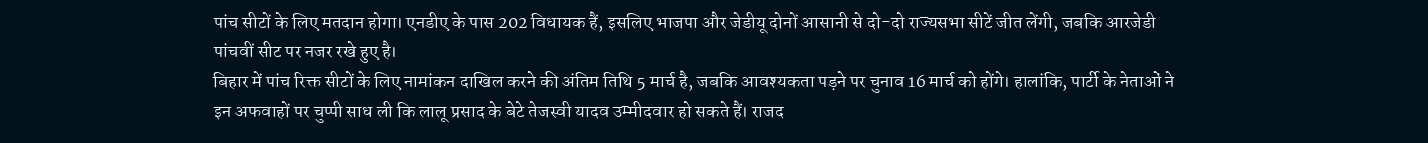पांच सीटों के लिए मतदान होगा। एनडीए के पास 202 विधायक हैं, इसलिए भाजपा और जेडीयू दोनों आसानी से दो-दो राज्यसभा सीटें जीत लेंगी, जबकि आरजेडी पांचवीं सीट पर नजर रखे हुए है।
बिहार में पांच रिक्त सीटों के लिए नामांकन दाखिल करने की अंतिम तिथि 5 मार्च है, जबकि आवश्यकता पड़ने पर चुनाव 16 मार्च को होंगे। हालांकि, पार्टी के नेताओं ने इन अफवाहों पर चुप्पी साध ली कि लालू प्रसाद के बेटे तेजस्वी यादव उम्मीदवार हो सकते हैं। राजद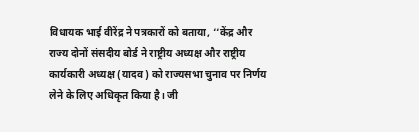विधायक भाई वीरेंद्र ने पत्रकारों को बताया, ‘‘केंद्र और राज्य दोनों संसदीय बोर्ड ने राष्ट्रीय अध्यक्ष और राष्ट्रीय कार्यकारी अध्यक्ष (यादव) को राज्यसभा चुनाव पर निर्णय लेने के लिए अधिकृत किया है। जी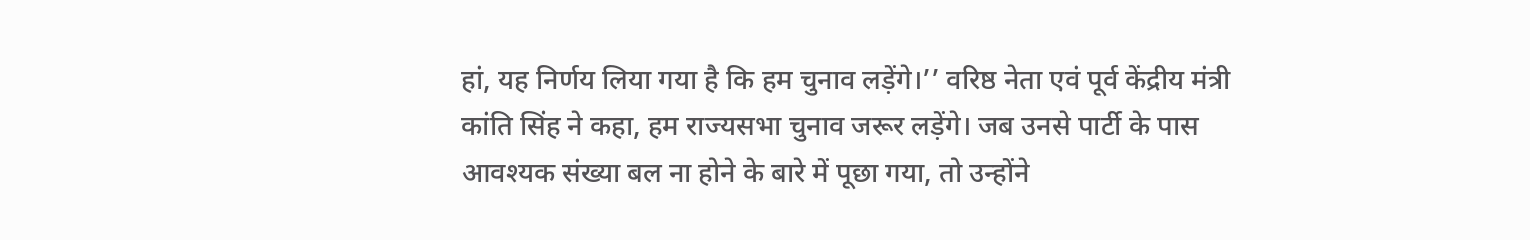हां, यह निर्णय लिया गया है कि हम चुनाव लड़ेंगे।’’ वरिष्ठ नेता एवं पूर्व केंद्रीय मंत्री कांति सिंह ने कहा, हम राज्यसभा चुनाव जरूर लड़ेंगे। जब उनसे पार्टी के पास आवश्यक संख्या बल ना होने के बारे में पूछा गया, तो उन्होंने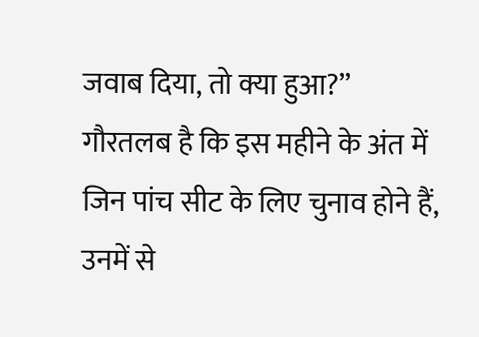जवाब दिया, तो क्या हुआ?’’
गौरतलब है कि इस महीने के अंत में जिन पांच सीट के लिए चुनाव होने हैं, उनमें से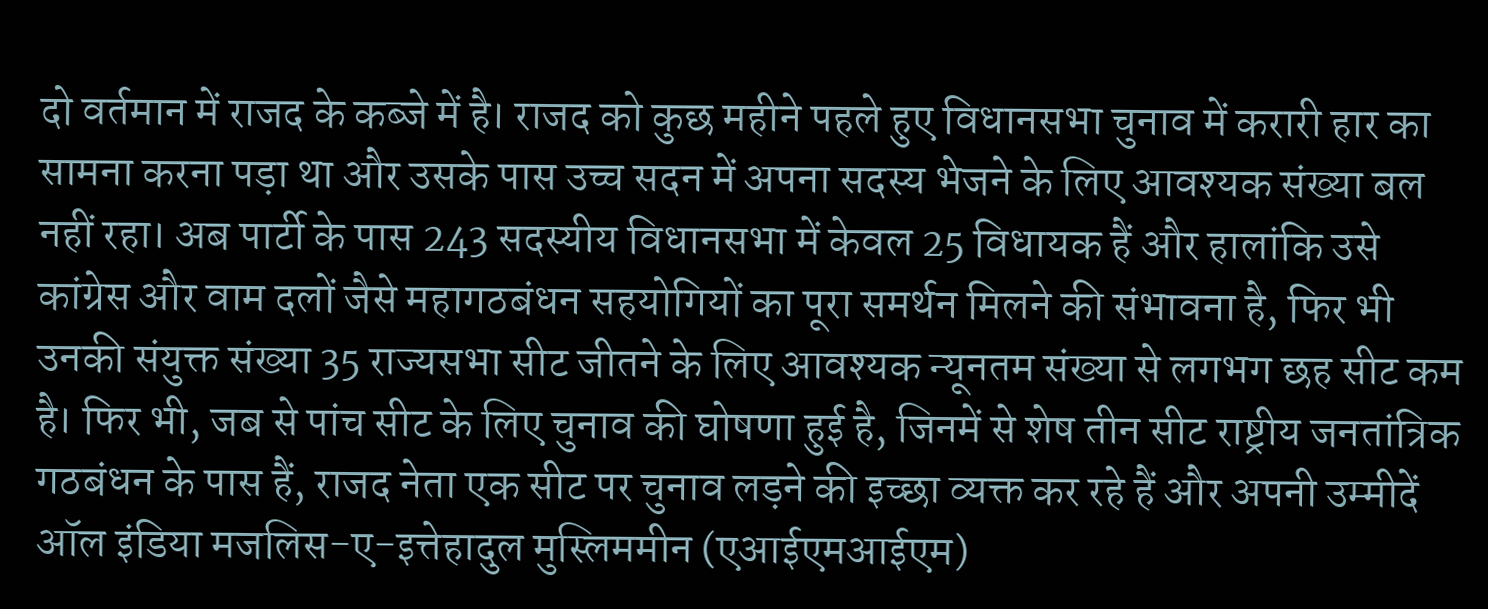दो वर्तमान में राजद के कब्जे में है। राजद को कुछ महीने पहले हुए विधानसभा चुनाव में करारी हार का सामना करना पड़ा था और उसके पास उच्च सदन में अपना सदस्य भेजने के लिए आवश्यक संख्या बल नहीं रहा। अब पार्टी के पास 243 सदस्यीय विधानसभा में केवल 25 विधायक हैं और हालांकि उसे कांग्रेस और वाम दलों जैसे महागठबंधन सहयोगियों का पूरा समर्थन मिलने की संभावना है, फिर भी उनकी संयुक्त संख्या 35 राज्यसभा सीट जीतने के लिए आवश्यक न्यूनतम संख्या से लगभग छह सीट कम है। फिर भी, जब से पांच सीट के लिए चुनाव की घोषणा हुई है, जिनमें से शेष तीन सीट राष्ट्रीय जनतांत्रिक गठबंधन के पास हैं, राजद नेता एक सीट पर चुनाव लड़ने की इच्छा व्यक्त कर रहे हैं और अपनी उम्मीदें ऑल इंडिया मजलिस-ए-इत्तेहादुल मुस्लिममीन (एआईएमआईएम)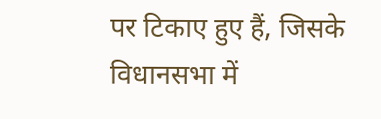पर टिकाए हुए हैं, जिसके विधानसभा में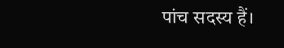पांच सदस्य हैं।